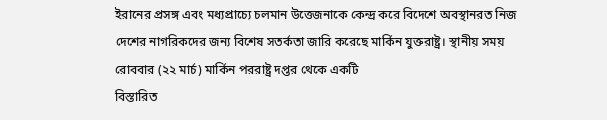ইরানের প্রসঙ্গ এবং মধ্যপ্রাচ্যে চলমান উত্তেজনাকে কেন্দ্র করে বিদেশে অবস্থানরত নিজ দেশের নাগরিকদের জন্য বিশেষ সতর্কতা জারি করেছে মার্কিন যুক্তরাষ্ট্র। স্থানীয় সময় রোববার (২২ মার্চ) মার্কিন পররাষ্ট্র দপ্তর থেকে একটি
বিস্তারিত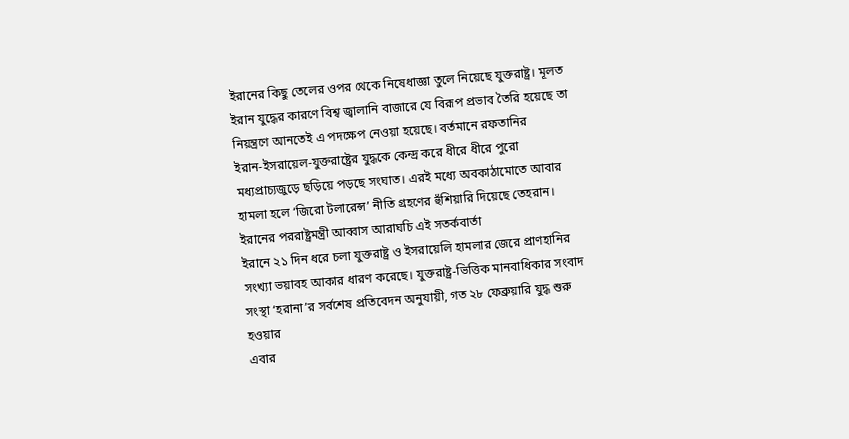ইরানের কিছু তেলের ওপর থেকে নিষেধাজ্ঞা তুলে নিয়েছে যুক্তরাষ্ট্র। মূলত ইরান যুদ্ধের কারণে বিশ্ব জ্বালানি বাজারে যে বিরূপ প্রভাব তৈরি হয়েছে তা নিয়ন্ত্রণে আনতেই এ পদক্ষেপ নেওয়া হয়েছে। বর্তমানে রফতানির
ইরান-ইসরায়েল-যুক্তরাষ্ট্রের যুদ্ধকে কেন্দ্র করে ধীরে ধীরে পুরো মধ্যপ্রাচ্যজুড়ে ছড়িয়ে পড়ছে সংঘাত। এরই মধ্যে অবকাঠামোতে আবার হামলা হলে ‘জিরো টলারেন্স’ নীতি গ্রহণের হুঁশিয়ারি দিয়েছে তেহরান। ইরানের পররাষ্ট্রমন্ত্রী আব্বাস আরাঘচি এই সতর্কবার্তা
ইরানে ২১ দিন ধরে চলা যুক্তরাষ্ট্র ও ইসরায়েলি হামলার জেরে প্রাণহানির সংখ্যা ভয়াবহ আকার ধারণ করেছে। যুক্তরাষ্ট্র-ভিত্তিক মানবাধিকার সংবাদ সংস্থা ‘হরানা’র সর্বশেষ প্রতিবেদন অনুযায়ী, গত ২৮ ফেব্রুয়ারি যুদ্ধ শুরু হওয়ার
এবার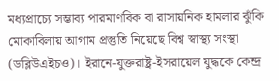মধ্যপ্রাচ্যে সম্ভাব্য পারমাণবিক বা রাসায়নিক হামলার ঝুঁকি মোকাবিলায় আগাম প্রস্তুতি নিয়েছে বিশ্ব স্বাস্থ্য সংস্থা (ডব্লিউএইচও)। ইরানে-যুক্তরাষ্ট্র-ইসরায়েল যুদ্ধকে কেন্দ্র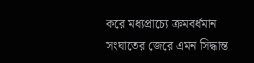করে মধ্যপ্রাচ্যে ক্রমবর্ধমান সংঘাতের জেরে এমন সিদ্ধান্ত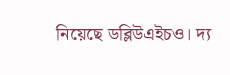নিয়েছে ডব্লিউএইচও। দ্য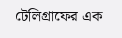টেলিগ্রাফের এক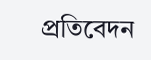প্রতিবেদন